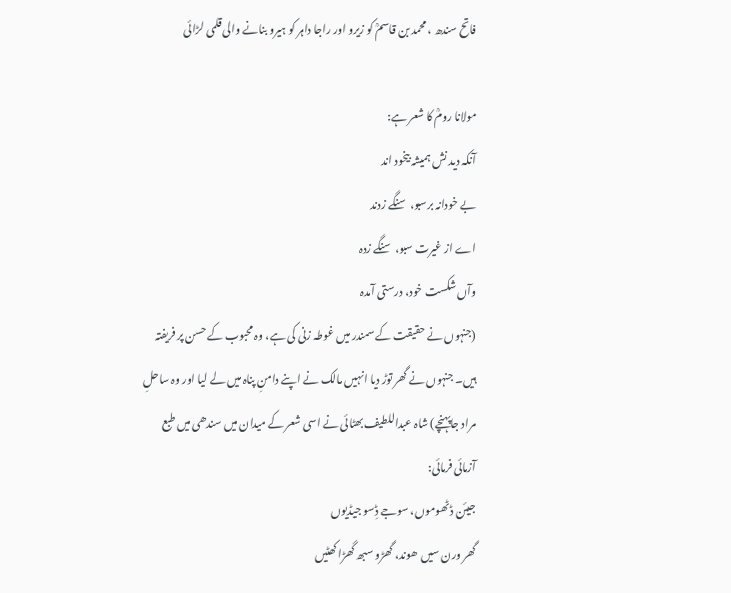فاتح سندھ ، محمد بن قاسمؒ کو زیرو اور راجا داہر کو ہیرو بنانے والی قلمی لڑائی

مولانا رومؒ کا شعر ہے:
آنکہ دید نش ہمیشہ بیخود اند
بے خودانہ برسبو، سنگے زدند
اے از غیرت سبو، سنگے زدہ
وآں شکست خود، درستی آمدہ
(جنہوں نے حقیقت کے سمندر میں غوطہ زنی کی ہے، وہ محبوب کے حسن پر فریفتہ ہیں۔ جنہوں نے گھر توڑ دیا انہیں مالک نے اپنے دامنِ پناہ میں لے لیا اور وہ ساحلِ مراد جاپہنچے) شاہ عبداللطیف بھٹائی نے اسی شعر کے میدان میں سندھی میں طبع آزمائی فرمائی:
جیئن ڈٹھوموں، سوجے ڈِسو جیڈیوں
گھر ورن سیں ھوند، گھڑو سبھ گھڑا کھٹیں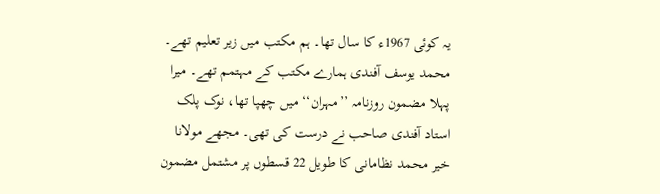یہ کوئی 1967ء کا سال تھا۔ ہم مکتب میں زیر تعلیم تھے۔ محمد یوسف آفندی ہمارے مکتب کے مہتمم تھے۔ میرا پہلا مضمون روزنامہ ’’مہران‘‘ میں چھپا تھا، نوک پلک استاد آفندی صاحب نے درست کی تھی۔ مجھے مولانا خیر محمد نظامانی کا طویل 22 قسطوں پر مشتمل مضمون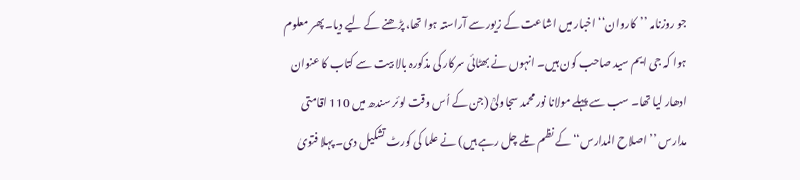جو روزنامہ ’’کاروان‘‘ اخبار میں اشاعت کے زیور سے آراستہ ہوا تھا، پڑھنے کے لیے دیا۔ پھر معلوم ہوا کہ جی ایم سید صاحب کون ہیں۔ انہوں نے بھٹائی سرکار کی مذکورہ بالا بیت سے کتاب کا عنوان ادھار لیا تھا۔ سب سے پہلے مولانا نور محمد سجاولیؒ (جن کے اُس وقت لوئر سندھ میں 110 اقامتی مدارس ’’اصلاح المدارس‘‘ کے نظم تلے چل رہے ہیں) نے علما کی کورٹ تشکیل دی۔ پہلا فتویٰ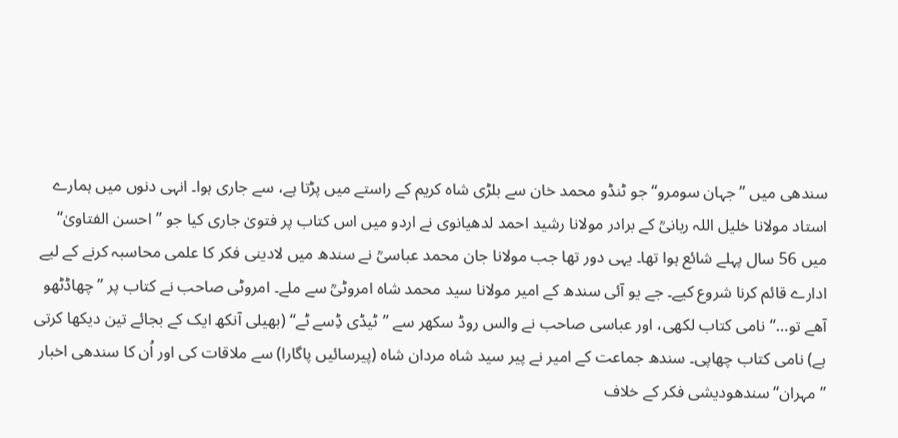سندھی میں ’’جہان سومرو‘‘ جو ٹنڈو محمد خان سے بلڑی شاہ کریم کے راستے میں پڑتا ہے، سے جاری ہوا۔ انہی دنوں میں ہمارے استاد مولانا خلیل اللہ ربانیؒ کے برادر مولانا رشید احمد لدھیانوی نے اردو میں اس کتاب پر فتویٰ جاری کیا جو ’’احسن الفتاویٰ‘‘ میں 56 سال پہلے شائع ہوا تھا۔ یہی دور تھا جب مولانا جان محمد عباسیؒ نے سندھ میں لادینی فکر کا علمی محاسبہ کرنے کے لیے ادارے قائم کرنا شروع کیے۔ جے یو آئی سندھ کے امیر مولانا سید محمد شاہ امروٹیؒ سے ملے۔ امروٹی صاحب نے کتاب پر ’’چھاڈٹھو آھے تو…‘‘ نامی کتاب لکھی، اور عباسی صاحب نے والس روڈ سکھر سے ’’ٹیڈی ڈِسے ٹے‘‘ (بھیلی آنکھ ایک کے بجائے تین دیکھا کرتی ہے) نامی کتاب چھاپی۔ سندھ جماعت کے امیر نے پیر سید شاہ مردان شاہ (پیرسائیں پاگارا) سے ملاقات کی اور اُن کا سندھی اخبار ’’مہران‘‘ سندھودیشی فکر کے خلاف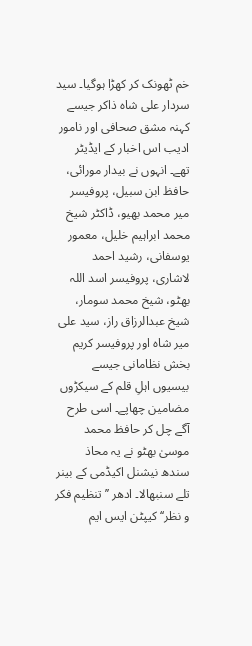خم ٹھونک کر کھڑا ہوگیا۔ سید سردار علی شاہ ذاکر جیسے کہنہ مشق صحافی اور نامور ادیب اس اخبار کے ایڈیٹر تھے۔ انہوں نے بیدار مورائی، حافظ ابن سبیل، پروفیسر میر محمد بھیو، ڈاکٹر شیخ محمد ابراہیم خلیل، معمور یوسفانی، رشید احمد لاشاری، پروفیسر اسد اللہ بھٹو، شیخ محمد سومار، شیخ عبدالرزاق راز، سید علی میر شاہ اور پروفیسر کریم بخش نظامانی جیسے بیسیوں اہلِ قلم کے سیکڑوں مضامین چھاپے۔ اسی طرح آگے چل کر حافظ محمد موسیٰ بھٹو نے یہ محاذ سندھ نیشنل اکیڈمی کے بینر تلے سنبھالا۔ ادھر ’’تنظیم فکر و نظر‘‘کیپٹن ایس ایم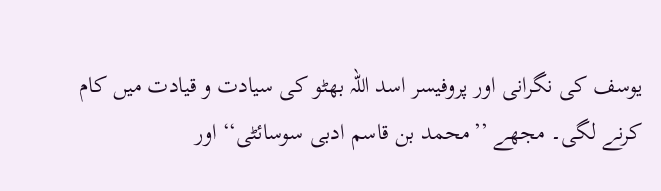یوسف کی نگرانی اور پروفیسر اسد اللہ بھٹو کی سیادت و قیادت میں کام کرنے لگی۔ مجھے ’’محمد بن قاسم ادبی سوسائٹی‘‘ اور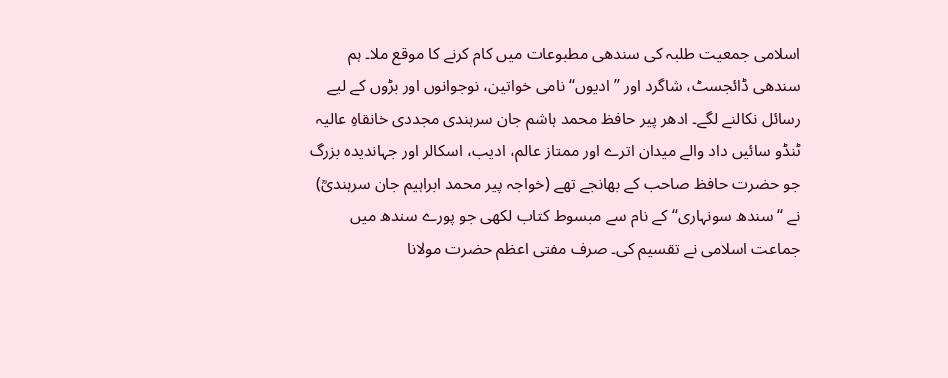اسلامی جمعیت طلبہ کی سندھی مطبوعات میں کام کرنے کا موقع ملا۔ ہم سندھی ڈائجسٹ، شاگرد اور ’’ادیوں‘‘ نامی خواتین، نوجوانوں اور بڑوں کے لیے رسائل نکالنے لگے۔ ادھر پیر حافظ محمد ہاشم جان سرہندی مجددی خانقاہِ عالیہ ٹنڈو سائیں داد والے میدان اترے اور ممتاز عالم، ادیب، اسکالر اور جہاندیدہ بزرگ جو حضرت حافظ صاحب کے بھانجے تھے (خواجہ پیر محمد ابراہیم جان سرہندیؒ) نے ‘‘سندھ سونہاری‘‘ کے نام سے مبسوط کتاب لکھی جو پورے سندھ میں جماعت اسلامی نے تقسیم کی۔ صرف مفتی اعظم حضرت مولانا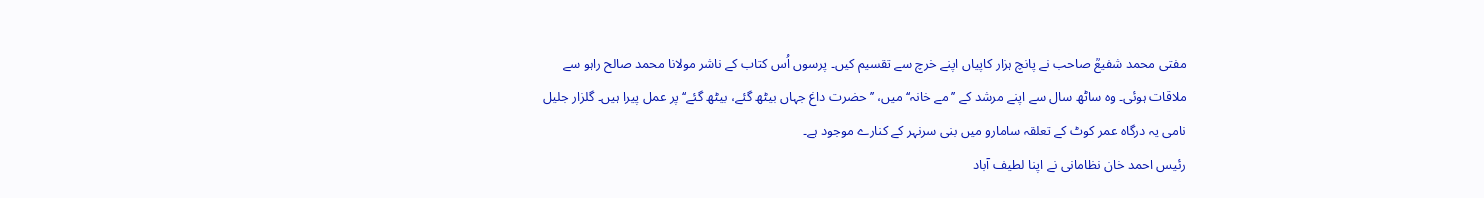مفتی محمد شفیعؒ صاحب نے پانچ ہزار کاپیاں اپنے خرچ سے تقسیم کیں۔ پرسوں اُس کتاب کے ناشر مولانا محمد صالح راہو سے ملاقات ہوئی۔ وہ ساٹھ سال سے اپنے مرشد کے ’’مے خانہ‘‘ میں، ’’حضرت داغ جہاں بیٹھ گئے، بیٹھ گئے‘‘ پر عمل پیرا ہیں۔ گلزار جلیل نامی یہ درگاہ عمر کوٹ کے تعلقہ سامارو میں بنی سرنہر کے کنارے موجود ہے۔
رئیس احمد خان نظامانی نے اپنا لطیف آباد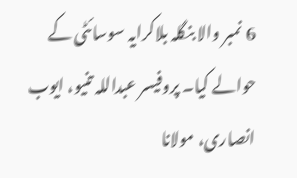6 نمبر والا بنگلہ بلاکرایہ سوسائٹی کے حوالے کیا۔ پروفیسر عبداللہ تنیو، ایوب انصاری، مولانا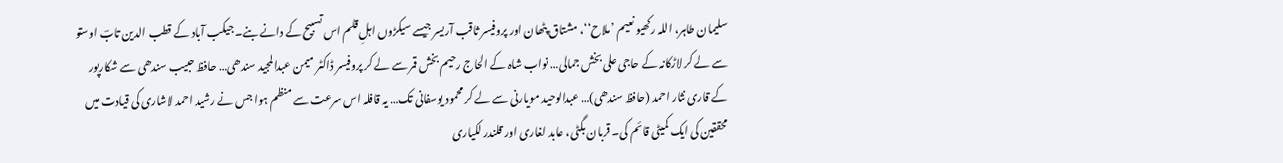سلیمان طاہر، اللہ رکھیو نعیم ’ملاح‘‘، مشتاق پٹھان اور پروفیسر ثاقب آریسر جیسے سیکڑوں اہلِ قلم اس تسبیح کے دانے بنے۔ جیکب آباد کے قطب الدین تابؔ اوستو سے لے کر لاڑکانہ کے حاجی علی بخش جمالی… نواب شاہ کے الحاج رحیم بخش قمر سے لے کر پروفیسر ڈاکٹر میمن عبدالمجید سندھی… حافظ حبیب سندھی سے شکارپور کے قاری نثار احمد (حافظ سندھی)… عبدالوحید مویارنی سے لے کر محمود یوسفانی تک… یہ قافلہ اس سرعت سے منظم ہوا جس نے رشید احمد لاشاری کی قیادت میں محققین کی ایک کمیٹی قائم کی۔ قربان بگٹی، عابد لغاری اور قلندر لکیاری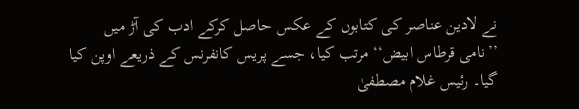نے لادین عناصر کی کتابوں کے عکس حاصل کرکے ادب کی آڑ میں ’’نامی قرطاس ابیض‘‘ مرتب کیا، جسے پریس کانفرنس کے ذریعے اوپن کیا گیا۔ رئیس غلام مصطفیٰ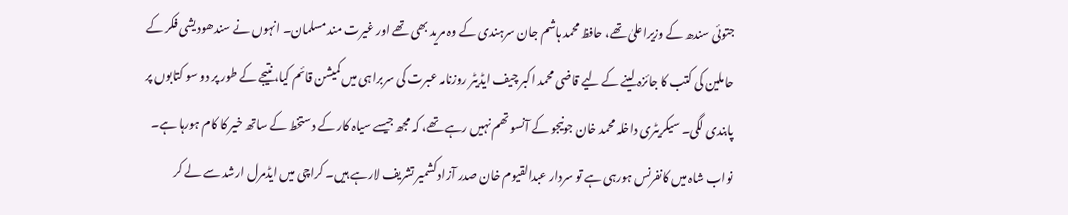جتوئی سندھ کے وزیراعلیٰ تھے، حافظ محمد ہاشم جان سرہندی کے وہ مرید بھی تھے اور غیرت مند مسلمان۔ انہوں نے سندھودیشی فکر کے حاملین کی کتب کا جائزہ لینے کے لیے قاضی محمد اکبر چیف ایڈیٹر روزنامہ عبرت کی سربراہی میں کمیشن قائم کیا، نتیجے کے طور پر دو سو کتابوں پر پابندی لگی۔ سیکریٹری داخلہ محمد خان جونیجو کے آنسو تھم نہیں رہے تھے، کہ مجھ جیسے سیاہ کار کے دستخط کے ساتھ خیر کا کام ہورہا ہے۔ نواب شاہ میں کانفرنس ہورہی ہے تو سردار عبدالقیوم خان صدر آزاد کشمیر تشریف لارہے ہیں۔ کراچی میں ایڈمرل ارشد سے لے کر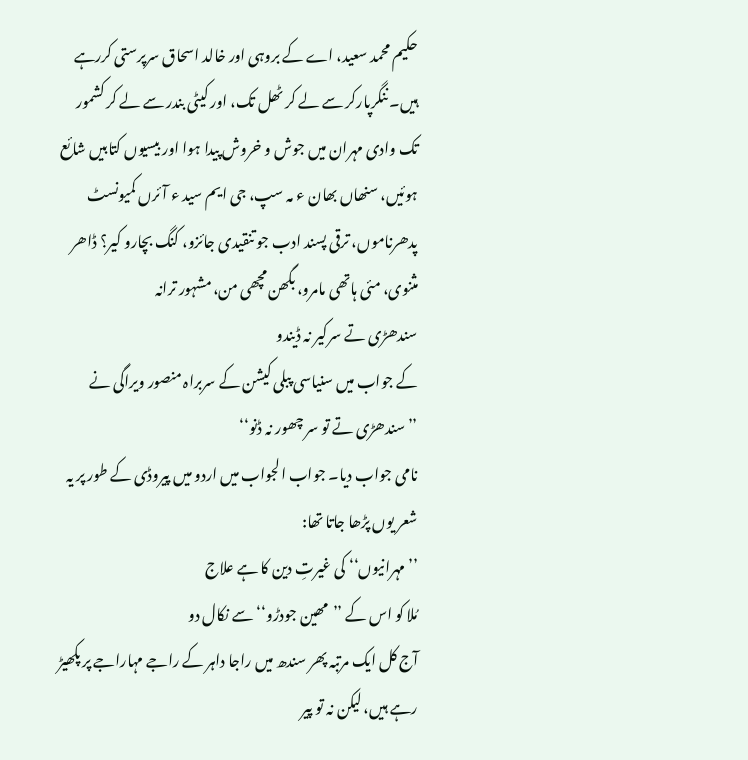حکیم محمد سعید، اے کے بروہی اور خالد اسحاق سرپرستی کررہے ہیں۔ ننگرپارکر سے لے کر ٹھل تک، اور کیٹی بندر سے لے کر کشمور تک وادی مہران میں جوش و خروش پیدا ہوا اور بیسیوں کتابیں شائع ہوئیں، سنھاں بھان ء مہ سپ، جی ایم سید ء آئرں کمیونسٹ پدھرناموں، ترقی پسند ادب جو تنقیدی جائزو، کنگ بچارو کیر؟ ڈاھر مثنوی، مئی ہاتھی مامرو، بگھن مچھی من، مشہور ترانہ
سندھڑی تے سرکیر نہ ڈیندو
کے جواب میں سنیاسی پبلی کیشن کے سربراہ منصور ویراگی نے
’’سندھڑی تے تو سر چھور نہ ڈنو‘‘
نامی جواب دیا۔ جواب الجواب میں اردو میں پیروڈی کے طور پر یہ شعر یوں پڑھا جاتا تھا:
’’مہرانیوں‘‘ کی غیرتِ دین کا ہے علاج
مُلا کو اس کے ’’مھین جودڑو‘‘ سے نکال دو
آج کل ایک مرتبہ پھر سندھ میں راجا داہر کے راجے مہاراجے پر پکھیڑ رہے ہیں، لیکن نہ تو پیر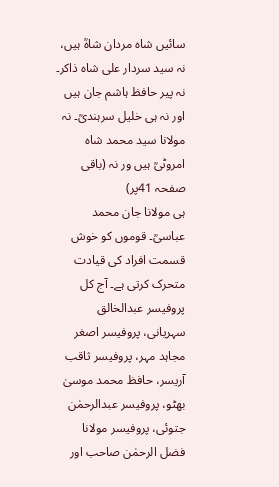سائیں شاہ مردان شاہؒ ہیں، نہ سید سردار علی شاہ ذاکر۔ نہ پیر حافظ ہاشم جان ہیں اور نہ ہی خلیل سرہندیؒ۔ نہ مولانا سید محمد شاہ امروٹیؒ ہیں ور نہ (باقی صفحہ 41پر)
ہی مولانا جان محمد عباسیؒ۔ قوموں کو خوش قسمت افراد کی قیادت متحرک کرتی ہے۔ آج کل پروفیسر عبدالخالق سہریانی، پروفیسر اصغر مجاہد مہر، پروفیسر ثاقب آریسر، حافظ محمد موسیٰ بھٹو، پروفیسر عبدالرحمٰن جتوئی، پروفیسر مولانا فضل الرحمٰن صاحب اور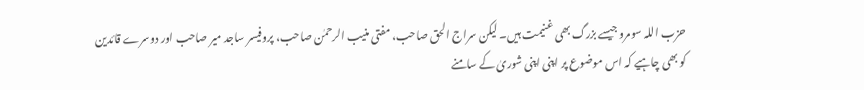حزب اللہ سومرو جیسے بزرگ بھی غنیمت ہیں۔ لیکن سراج الحق صاحب، مفتی منیب الرحمٰن صاحب، پروفیسر ساجد میر صاحب اور دوسرے قائدین کو بھی چاہیے کہ اس موضوع پر اپنی اپنی شوریٰ کے سامنے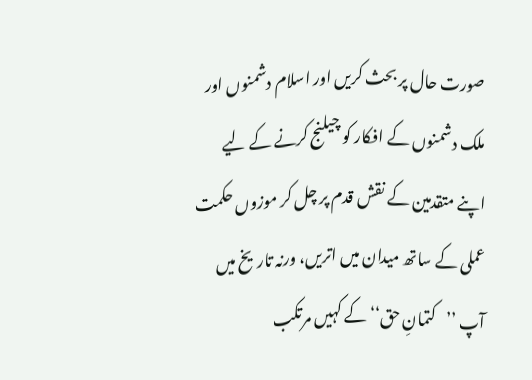صورت حال پر بحث کریں اور اسلام دشمنوں اور ملک دشمنوں کے افکار کو چیلنج کرنے کے لیے اپنے متقدمین کے نقش قدم پر چل کر موزوں حکمت عملی کے ساتھ میدان میں اتریں، ورنہ تاریخ میں آپ ’’کتمانِ حق‘‘ کے کہیں مرتکب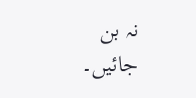نہ بن جائیں۔